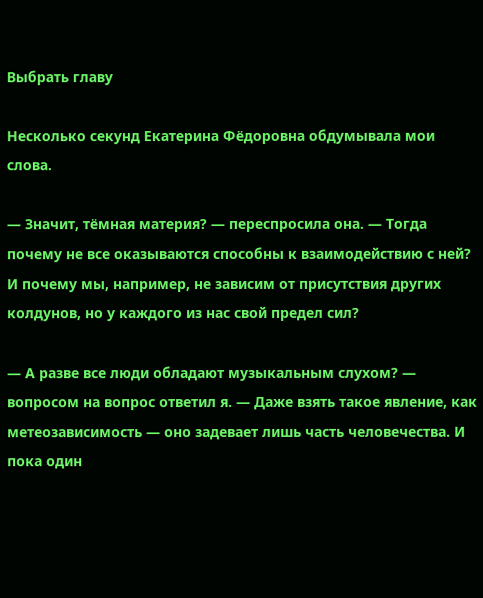Выбрать главу

Несколько секунд Екатерина Фёдоровна обдумывала мои слова.

— Значит, тёмная материя? — переспросила она. — Тогда почему не все оказываются способны к взаимодействию с ней? И почему мы, например, не зависим от присутствия других колдунов, но у каждого из нас свой предел сил?

— А разве все люди обладают музыкальным слухом? — вопросом на вопрос ответил я. — Даже взять такое явление, как метеозависимость — оно задевает лишь часть человечества. И пока один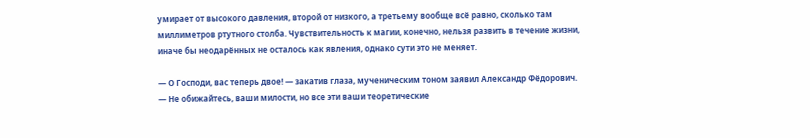умирает от высокого давления, второй от низкого, а третьему вообще всё равно, сколько там миллиметров ртутного столба. Чувствительность к магии, конечно, нельзя развить в течение жизни, иначе бы неодарённых не осталось как явления, однако сути это не меняет.

— О Господи, вас теперь двое! — закатив глаза, мученическим тоном заявил Александр Фёдорович. — Не обижайтесь, ваши милости, но все эти ваши теоретические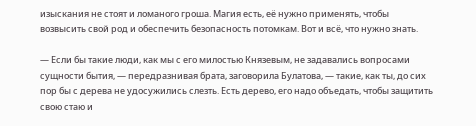изыскания не стоят и ломаного гроша. Магия есть, её нужно применять, чтобы возвысить свой род и обеспечить безопасность потомкам. Вот и всё, что нужно знать.

— Если бы такие люди, как мы с его милостью Князевым, не задавались вопросами сущности бытия, — передразнивая брата, заговорила Булатова, — такие, как ты, до сих пор бы с дерева не удосужились слезть. Есть дерево, его надо объедать, чтобы защитить свою стаю и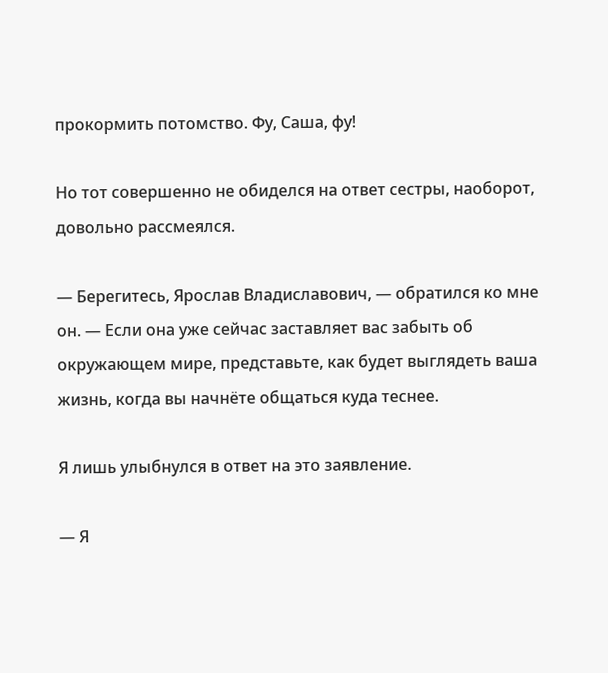прокормить потомство. Фу, Саша, фу!

Но тот совершенно не обиделся на ответ сестры, наоборот, довольно рассмеялся.

— Берегитесь, Ярослав Владиславович, — обратился ко мне он. — Если она уже сейчас заставляет вас забыть об окружающем мире, представьте, как будет выглядеть ваша жизнь, когда вы начнёте общаться куда теснее.

Я лишь улыбнулся в ответ на это заявление.

— Я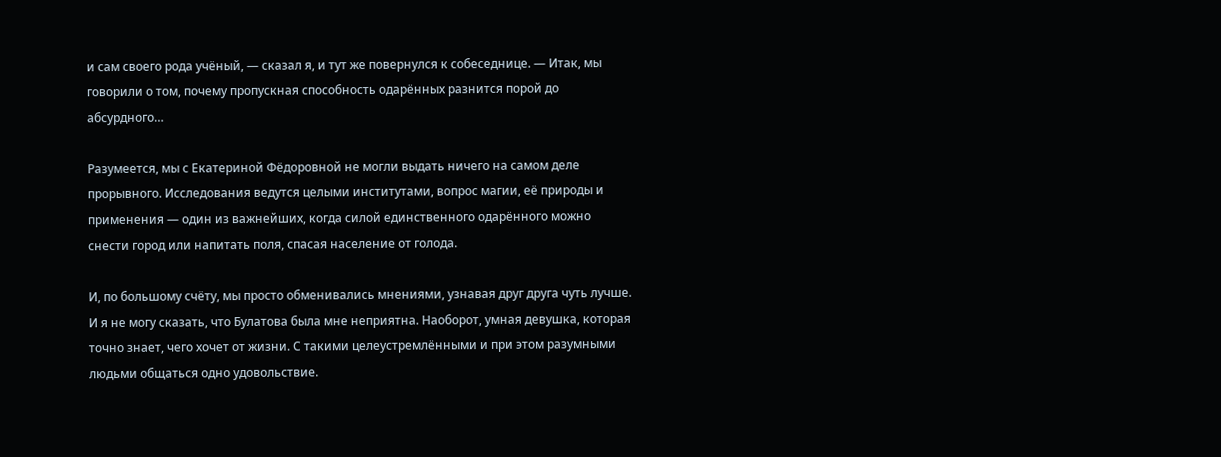и сам своего рода учёный, — сказал я, и тут же повернулся к собеседнице. — Итак, мы говорили о том, почему пропускная способность одарённых разнится порой до абсурдного…

Разумеется, мы с Екатериной Фёдоровной не могли выдать ничего на самом деле прорывного. Исследования ведутся целыми институтами, вопрос магии, её природы и применения — один из важнейших, когда силой единственного одарённого можно снести город или напитать поля, спасая население от голода.

И, по большому счёту, мы просто обменивались мнениями, узнавая друг друга чуть лучше. И я не могу сказать, что Булатова была мне неприятна. Наоборот, умная девушка, которая точно знает, чего хочет от жизни. С такими целеустремлёнными и при этом разумными людьми общаться одно удовольствие.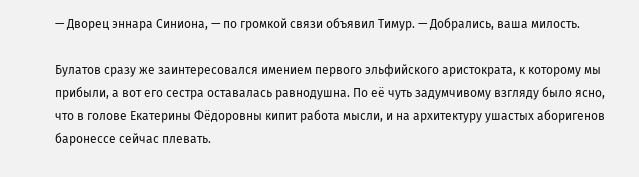— Дворец эннара Синиона, — по громкой связи объявил Тимур. — Добрались, ваша милость.

Булатов сразу же заинтересовался имением первого эльфийского аристократа, к которому мы прибыли, а вот его сестра оставалась равнодушна. По её чуть задумчивому взгляду было ясно, что в голове Екатерины Фёдоровны кипит работа мысли, и на архитектуру ушастых аборигенов баронессе сейчас плевать.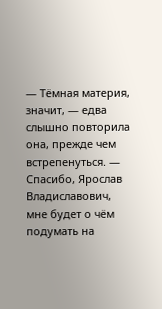— Тёмная материя, значит, — едва слышно повторила она, прежде чем встрепенуться. — Спасибо, Ярослав Владиславович, мне будет о чём подумать на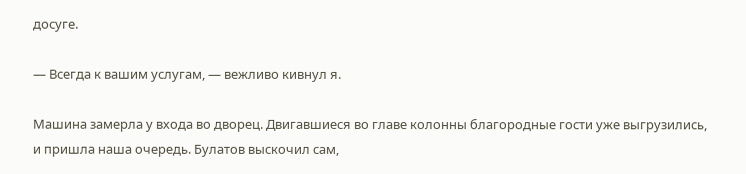досуге.

— Всегда к вашим услугам, — вежливо кивнул я.

Машина замерла у входа во дворец. Двигавшиеся во главе колонны благородные гости уже выгрузились, и пришла наша очередь. Булатов выскочил сам,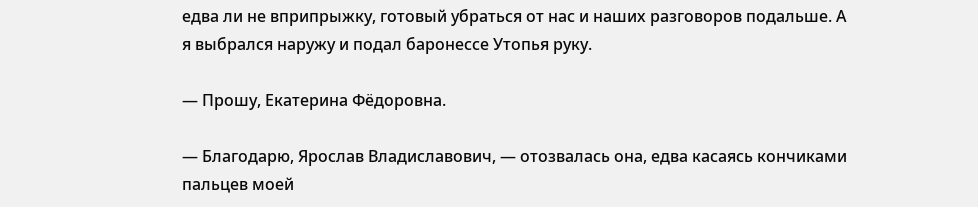едва ли не вприпрыжку, готовый убраться от нас и наших разговоров подальше. А я выбрался наружу и подал баронессе Утопья руку.

— Прошу, Екатерина Фёдоровна.

— Благодарю, Ярослав Владиславович, — отозвалась она, едва касаясь кончиками пальцев моей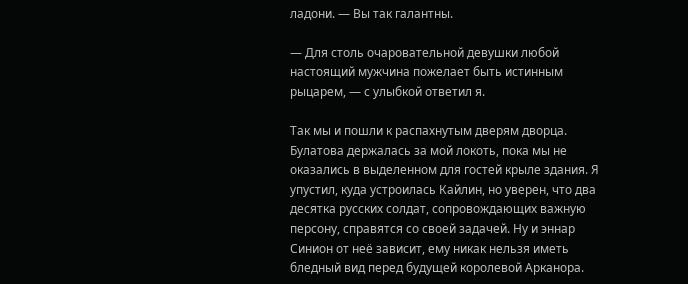ладони. — Вы так галантны.

— Для столь очаровательной девушки любой настоящий мужчина пожелает быть истинным рыцарем, — с улыбкой ответил я.

Так мы и пошли к распахнутым дверям дворца. Булатова держалась за мой локоть, пока мы не оказались в выделенном для гостей крыле здания. Я упустил, куда устроилась Кайлин, но уверен, что два десятка русских солдат, сопровождающих важную персону, справятся со своей задачей. Ну и эннар Синион от неё зависит, ему никак нельзя иметь бледный вид перед будущей королевой Арканора.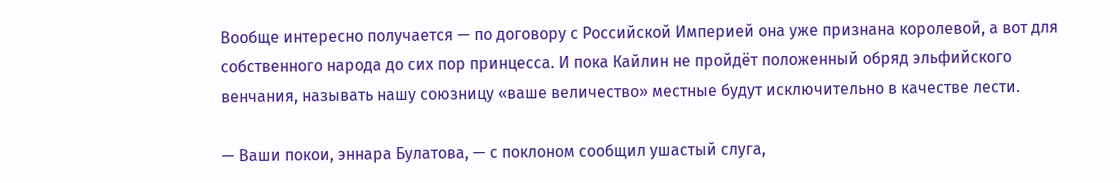Вообще интересно получается — по договору с Российской Империей она уже признана королевой, а вот для собственного народа до сих пор принцесса. И пока Кайлин не пройдёт положенный обряд эльфийского венчания, называть нашу союзницу «ваше величество» местные будут исключительно в качестве лести.

— Ваши покои, эннара Булатова, — с поклоном сообщил ушастый слуга,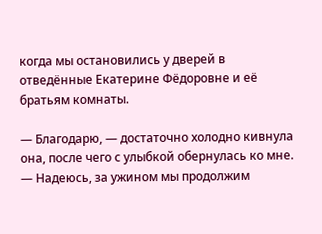когда мы остановились у дверей в отведённые Екатерине Фёдоровне и её братьям комнаты.

— Благодарю, — достаточно холодно кивнула она, после чего с улыбкой обернулась ко мне. — Надеюсь, за ужином мы продолжим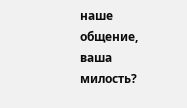наше общение, ваша милость?